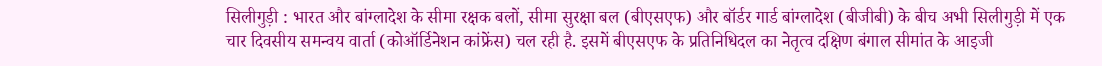सिलीगुड़ी : भारत और बांग्लादेश के सीमा रक्षक बलों, सीमा सुरक्षा बल (बीएसएफ) और बॉर्डर गार्ड बांग्लादेश (बीजीबी) के बीच अभी सिलीगुड़ी में एक चार दिवसीय समन्वय वार्ता (कोऑर्डिनेशन कांफ्रेंस) चल रही है. इसमें बीएसएफ के प्रतिनिधिदल का नेतृत्व दक्षिण बंगाल सीमांत के आइजी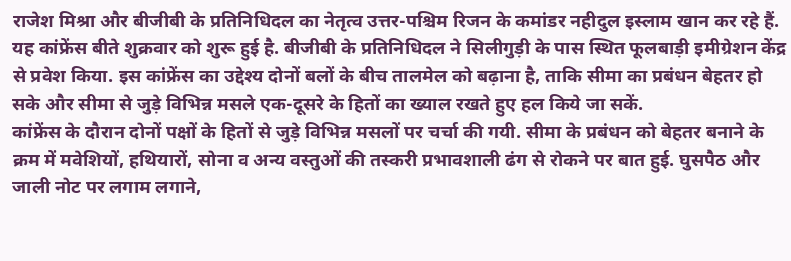राजेश मिश्रा और बीजीबी के प्रतिनिधिदल का नेतृत्व उत्तर-पश्चिम रिजन के कमांडर नहीदुल इस्लाम खान कर रहे हैं.
यह कांफ्रेंस बीते शुक्रवार को शुरू हुई है. बीजीबी के प्रतिनिधिदल ने सिलीगुड़ी के पास स्थित फूलबाड़ी इमीग्रेशन केंद्र से प्रवेश किया. इस कांफ्रेंस का उद्देश्य दोनों बलों के बीच तालमेल को बढ़ाना है, ताकि सीमा का प्रबंधन बेहतर हो सके और सीमा से जुड़े विभिन्न मसले एक-दूसरे के हितों का ख्याल रखते हुए हल किये जा सकें.
कांफ्रेंस के दौरान दोनों पक्षों के हितों से जुड़े विभिन्न मसलों पर चर्चा की गयी. सीमा के प्रबंधन को बेहतर बनाने के क्रम में मवेशियों, हथियारों, सोना व अन्य वस्तुओं की तस्करी प्रभावशाली ढंग से रोकने पर बात हुई. घुसपैठ और जाली नोट पर लगाम लगाने,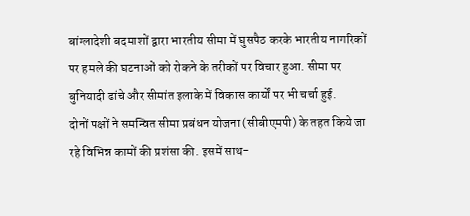बांग्लादेशी बदमाशों द्वारा भारतीय सीमा में घुसपैठ करके भारतीय नागरिकों पर हमले की घटनाओं को रोकने के तरीकों पर विचार हुआ. सीमा पर बुनियादी ढांचे और सीमांत इलाके में विकास कार्यों पर भी चर्चा हुई.
दोनों पक्षों ने समन्वित सीमा प्रबंधन योजना (सीबीएमपी) के तहत किये जा रहे विभिन्न कामों की प्रशंसा की. इसमें साथ-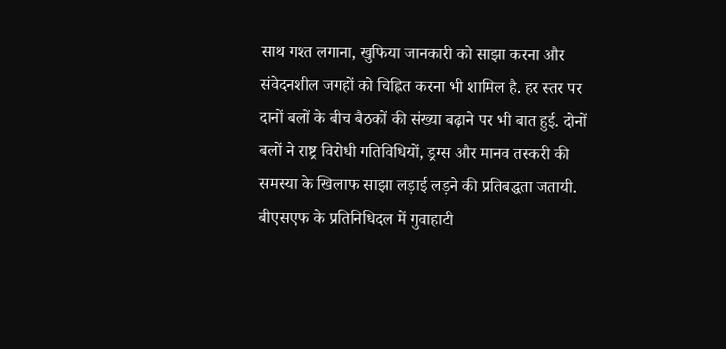साथ गश्त लगाना, खुफिया जानकारी को साझा करना और संवेदनशील जगहों को चिह्नित करना भी शामिल है. हर स्तर पर दानों बलों के बीच बैठकों की संख्या बढ़ाने पर भी बात हुई. दोनों बलों ने राष्ट्र विरोधी गतिविधियों, ड्रग्स और मानव तस्करी की समस्या के खिलाफ साझा लड़ाई लड़ने की प्रतिबद्धता जतायी.
बीएसएफ के प्रतिनिधिदल में गुवाहाटी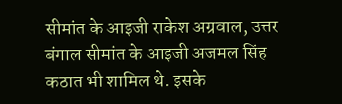सीमांत के आइजी राकेश अग्रवाल, उत्तर बंगाल सीमांत के आइजी अजमल सिंह कठात भी शामिल थे. इसके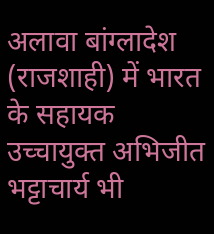अलावा बांग्लादेश (राजशाही) में भारत के सहायक उच्चायुक्त अभिजीत भट्टाचार्य भी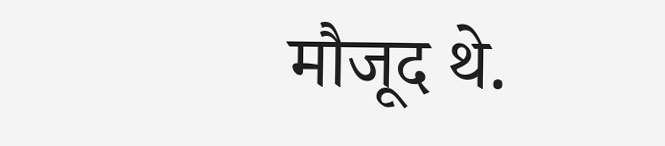मौजूद थे.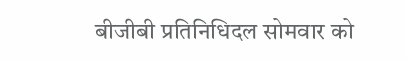बीजीबी प्रतिनिधिदल सोमवार को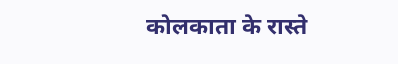कोलकाता के रास्ते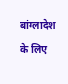बांग्लादेश के लिए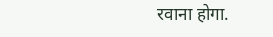रवाना होगा.